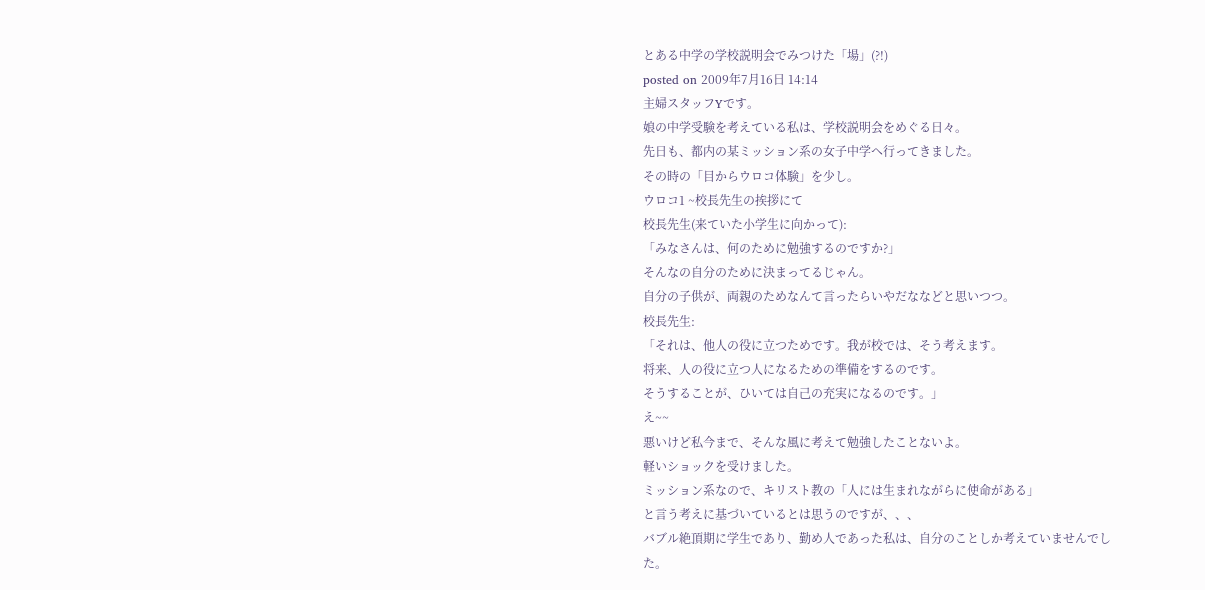とある中学の学校説明会でみつけた「場」(?!)
posted on 2009年7月16日 14:14
主婦スタッフYです。
娘の中学受験を考えている私は、学校説明会をめぐる日々。
先日も、都内の某ミッション系の女子中学へ行ってきました。
その時の「目からウロコ体験」を少し。
ウロコ1 ~校長先生の挨拶にて
校長先生(来ていた小学生に向かって):
「みなさんは、何のために勉強するのですか?」
そんなの自分のために決まってるじゃん。
自分の子供が、両親のためなんて言ったらいやだななどと思いつつ。
校長先生:
「それは、他人の役に立つためです。我が校では、そう考えます。
将来、人の役に立つ人になるための準備をするのです。
そうすることが、ひいては自己の充実になるのです。」
え~~
悪いけど私今まで、そんな風に考えて勉強したことないよ。
軽いショックを受けました。
ミッション系なので、キリスト教の「人には生まれながらに使命がある」
と言う考えに基づいているとは思うのですが、、、
バブル絶頂期に学生であり、勤め人であった私は、自分のことしか考えていませんでした。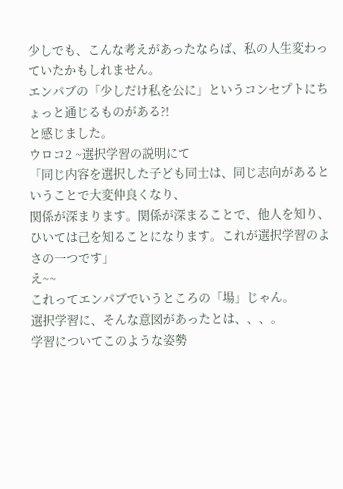少しでも、こんな考えがあったならば、私の人生変わっていたかもしれません。
エンパブの「少しだけ私を公に」というコンセプトにちょっと通じるものがある?!
と感じました。
ウロコ2 ~選択学習の説明にて
「同じ内容を選択した子ども同士は、同じ志向があるということで大変仲良くなり、
関係が深まります。関係が深まることで、他人を知り、
ひいては己を知ることになります。これが選択学習のよさの一つです」
え~~
これってエンパブでいうところの「場」じゃん。
選択学習に、そんな意図があったとは、、、。
学習についてこのような姿勢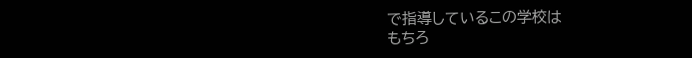で指導しているこの学校は
もちろ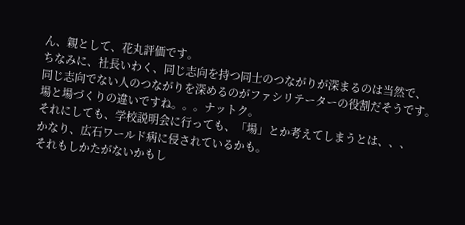ん、親として、花丸評価です。
ちなみに、社長いわく、同じ志向を持つ同士のつながりが深まるのは当然で、
同じ志向でない人のつながりを深めるのがファシリテーターの役割だそうです。
場と場づくりの違いですね。。。ナットク。
それにしても、学校説明会に行っても、「場」とか考えてしまうとは、、、
かなり、広石ワールド病に侵されているかも。
それもしかたがないかもし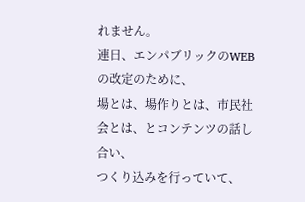れません。
連日、エンパブリックのWEBの改定のために、
場とは、場作りとは、市民社会とは、とコンテンツの話し合い、
つくり込みを行っていて、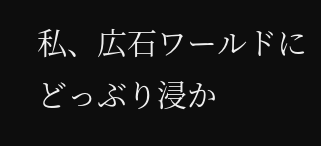私、広石ワールドにどっぶり浸か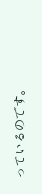っているのです。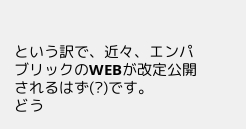という訳で、近々、エンパブリックのWEBが改定公開されるはず(?)です。
どう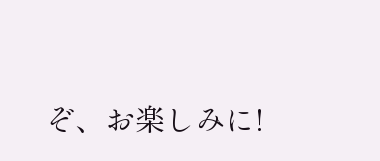ぞ、お楽しみに!